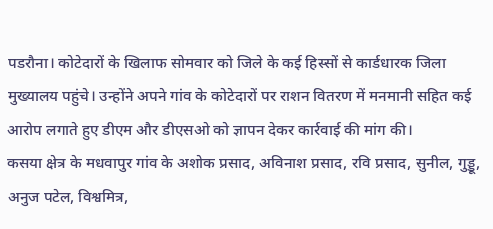पडरौना। कोटेदारों के खिलाफ सोमवार को जिले के कई हिस्सों से कार्डधारक जिला मुख्यालय पहुंचे। उन्होंने अपने गांव के कोटेदारों पर राशन वितरण में मनमानी सहित कई आरोप लगाते हुए डीएम और डीएसओ को ज्ञापन देकर कार्रवाई की मांग की।
कसया क्षेत्र के मधवापुर गांव के अशोक प्रसाद, अविनाश प्रसाद, रवि प्रसाद, सुनील, गुड्डू, अनुज पटेल, विश्वमित्र,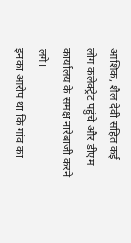आशिक, शैल देवी सहित कई लोग कलेक्ट्रेट पहुंचे और डीएम कार्यालय के समक्ष नारेबाजी करने लगे।
इनका आरोप था कि गांव का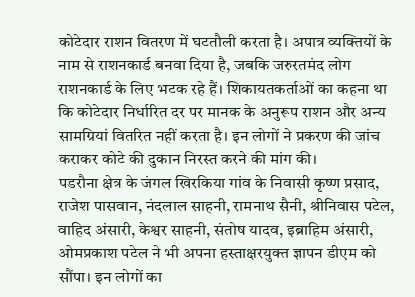कोटेदार राशन वितरण में घटतौली करता है। अपात्र व्यक्तियों के नाम से राशनकार्ड बनवा दिया है, जबकि जरुरतमंद लोग राशनकार्ड के लिए भटक रहे हैं। शिकायतकर्ताओं का कहना था कि कोटेदार निर्धारित दर पर मानक के अनुरूप राशन और अन्य सामग्रियां वितरित नहीं करता है। इन लोगों ने प्रकरण की जांच कराकर कोटे की दुकान निरस्त करने की मांग की।
पडरौना क्षेत्र के जंगल खिरकिया गांव के निवासी कृष्ण प्रसाद, राजेश पासवान, नंदलाल साहनी, रामनाथ सैनी, श्रीनिवास पटेल, वाहिद अंसारी, केश्वर साहनी, संतोष यादव, इब्राहिम अंसारी, ओमप्रकाश पटेल ने भी अपना हस्ताक्षरयुक्त ज्ञापन डीएम को सौंपा। इन लोगों का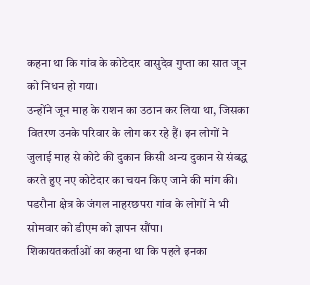कहना था कि गांव के कोटेदार वासुदेव गुप्ता का सात जून को निधन हो गया।
उन्होंने जून माह के राशन का उठान कर लिया था, जिसका वितरण उनके परिवार के लोग कर रहे हैं। इन लोगों ने जुलाई माह से कोटे की दुकान किसी अन्य दुकान से संबद्ध करते हुए नए कोटेदार का चयन किए जाने की मांग की। पडरौना क्षेत्र के जंगल नाहरछपरा गांव के लोगों ने भी सोमवार को डीएम को ज्ञापन सौंपा।
शिकायतकर्ताओं का कहना था कि पहले इनका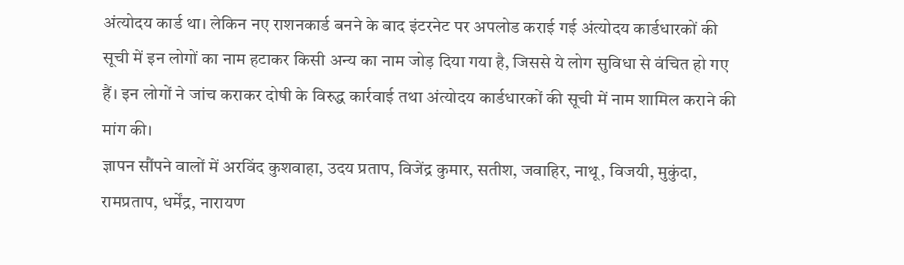अंत्योदय कार्ड था। लेकिन नए राशनकार्ड बनने के बाद इंटरनेट पर अपलोड कराई गई अंत्योदय कार्डधारकों की सूची में इन लोगों का नाम हटाकर किसी अन्य का नाम जोड़ दिया गया है, जिससे ये लोग सुविधा से वंचित हो गए हैं। इन लोगों ने जांच कराकर दोषी के विरुद्ध कार्रवाई तथा अंत्योदय कार्डधारकों की सूची में नाम शामिल कराने की मांग की।
ज्ञापन सौंपने वालों में अरविंद कुशवाहा, उदय प्रताप, विजेंद्र कुमार, सतीश, जवाहिर, नाथू, विजयी, मुकुंदा, रामप्रताप, धर्मेंद्र, नारायण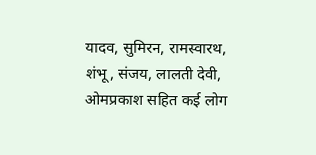यादव, सुमिरन, रामस्वारथ, शंभू, संजय, लालती देवी, ओमप्रकाश सहित कई लोग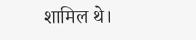शामिल थे।